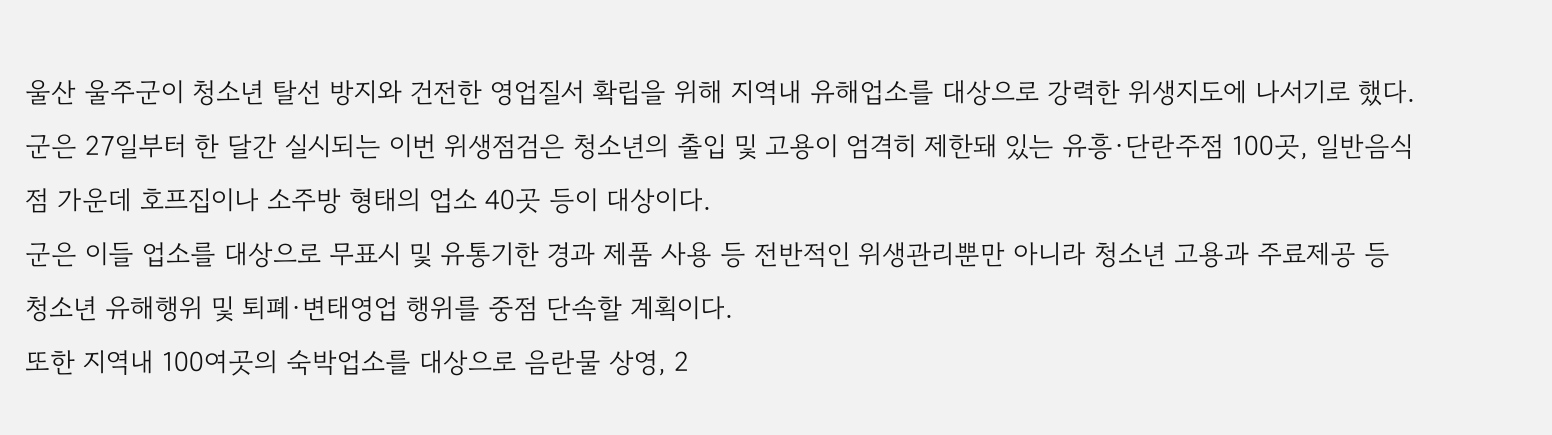울산 울주군이 청소년 탈선 방지와 건전한 영업질서 확립을 위해 지역내 유해업소를 대상으로 강력한 위생지도에 나서기로 했다.
군은 27일부터 한 달간 실시되는 이번 위생점검은 청소년의 출입 및 고용이 엄격히 제한돼 있는 유흥·단란주점 100곳, 일반음식점 가운데 호프집이나 소주방 형태의 업소 40곳 등이 대상이다.
군은 이들 업소를 대상으로 무표시 및 유통기한 경과 제품 사용 등 전반적인 위생관리뿐만 아니라 청소년 고용과 주료제공 등 청소년 유해행위 및 퇴폐·변태영업 행위를 중점 단속할 계획이다.
또한 지역내 100여곳의 숙박업소를 대상으로 음란물 상영, 2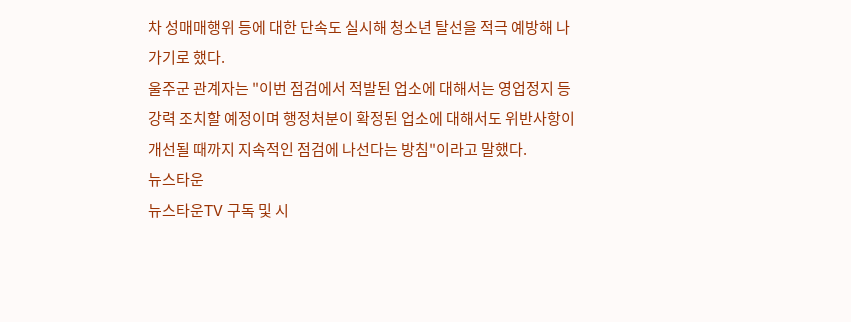차 성매매행위 등에 대한 단속도 실시해 청소년 탈선을 적극 예방해 나가기로 했다.
울주군 관계자는 "이번 점검에서 적발된 업소에 대해서는 영업정지 등 강력 조치할 예정이며 행정처분이 확정된 업소에 대해서도 위반사항이 개선될 때까지 지속적인 점검에 나선다는 방침"이라고 말했다.
뉴스타운
뉴스타운TV 구독 및 시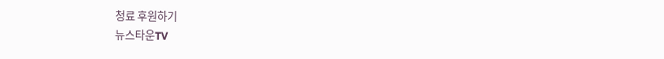청료 후원하기
뉴스타운TV